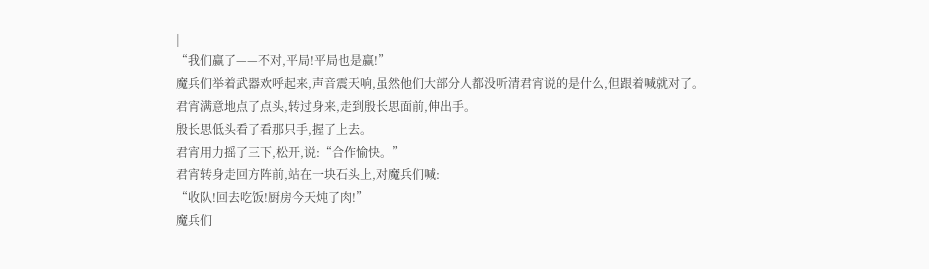|
“我们赢了——不对,平局!平局也是赢!”
魔兵们举着武器欢呼起来,声音震天响,虽然他们大部分人都没听清君宵说的是什么,但跟着喊就对了。
君宵满意地点了点头,转过身来,走到殷长思面前,伸出手。
殷长思低头看了看那只手,握了上去。
君宵用力摇了三下,松开,说:“合作愉快。”
君宵转身走回方阵前,站在一块石头上,对魔兵们喊:
“收队!回去吃饭!厨房今天炖了肉!”
魔兵们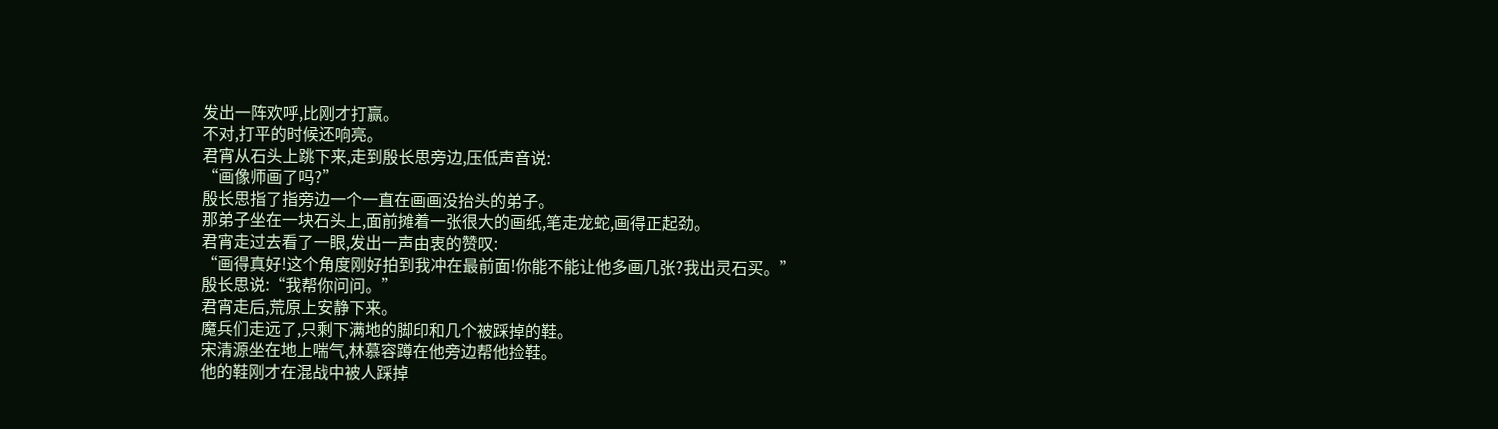发出一阵欢呼,比刚才打赢。
不对,打平的时候还响亮。
君宵从石头上跳下来,走到殷长思旁边,压低声音说:
“画像师画了吗?”
殷长思指了指旁边一个一直在画画没抬头的弟子。
那弟子坐在一块石头上,面前摊着一张很大的画纸,笔走龙蛇,画得正起劲。
君宵走过去看了一眼,发出一声由衷的赞叹:
“画得真好!这个角度刚好拍到我冲在最前面!你能不能让他多画几张?我出灵石买。”
殷长思说:“我帮你问问。”
君宵走后,荒原上安静下来。
魔兵们走远了,只剩下满地的脚印和几个被踩掉的鞋。
宋清源坐在地上喘气,林慕容蹲在他旁边帮他捡鞋。
他的鞋刚才在混战中被人踩掉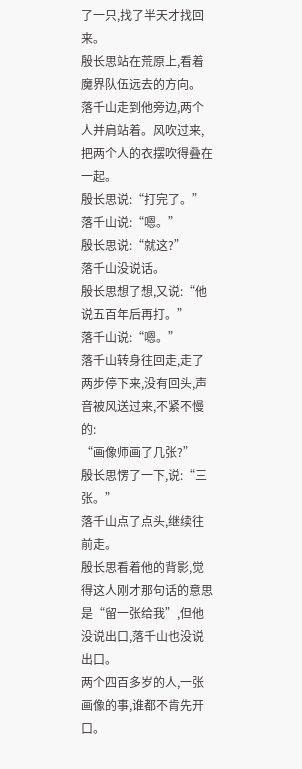了一只,找了半天才找回来。
殷长思站在荒原上,看着魔界队伍远去的方向。
落千山走到他旁边,两个人并肩站着。风吹过来,把两个人的衣摆吹得叠在一起。
殷长思说:“打完了。”
落千山说:“嗯。”
殷长思说:“就这?”
落千山没说话。
殷长思想了想,又说:“他说五百年后再打。”
落千山说:“嗯。”
落千山转身往回走,走了两步停下来,没有回头,声音被风送过来,不紧不慢的:
“画像师画了几张?”
殷长思愣了一下,说:“三张。”
落千山点了点头,继续往前走。
殷长思看着他的背影,觉得这人刚才那句话的意思是“留一张给我”,但他没说出口,落千山也没说出口。
两个四百多岁的人,一张画像的事,谁都不肯先开口。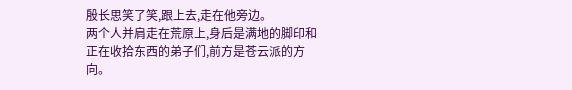殷长思笑了笑,跟上去,走在他旁边。
两个人并肩走在荒原上,身后是满地的脚印和正在收拾东西的弟子们,前方是苍云派的方向。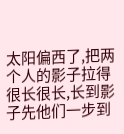太阳偏西了,把两个人的影子拉得很长很长,长到影子先他们一步到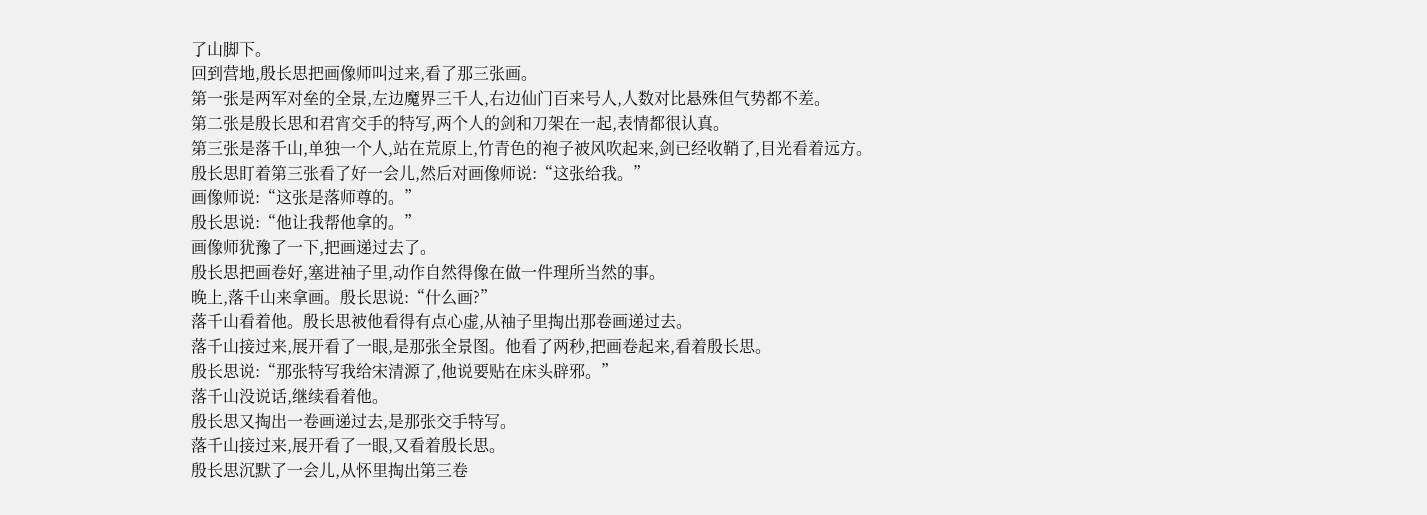了山脚下。
回到营地,殷长思把画像师叫过来,看了那三张画。
第一张是两军对垒的全景,左边魔界三千人,右边仙门百来号人,人数对比悬殊但气势都不差。
第二张是殷长思和君宵交手的特写,两个人的剑和刀架在一起,表情都很认真。
第三张是落千山,单独一个人,站在荒原上,竹青色的袍子被风吹起来,剑已经收鞘了,目光看着远方。
殷长思盯着第三张看了好一会儿,然后对画像师说:“这张给我。”
画像师说:“这张是落师尊的。”
殷长思说:“他让我帮他拿的。”
画像师犹豫了一下,把画递过去了。
殷长思把画卷好,塞进袖子里,动作自然得像在做一件理所当然的事。
晚上,落千山来拿画。殷长思说:“什么画?”
落千山看着他。殷长思被他看得有点心虚,从袖子里掏出那卷画递过去。
落千山接过来,展开看了一眼,是那张全景图。他看了两秒,把画卷起来,看着殷长思。
殷长思说:“那张特写我给宋清源了,他说要贴在床头辟邪。”
落千山没说话,继续看着他。
殷长思又掏出一卷画递过去,是那张交手特写。
落千山接过来,展开看了一眼,又看着殷长思。
殷长思沉默了一会儿,从怀里掏出第三卷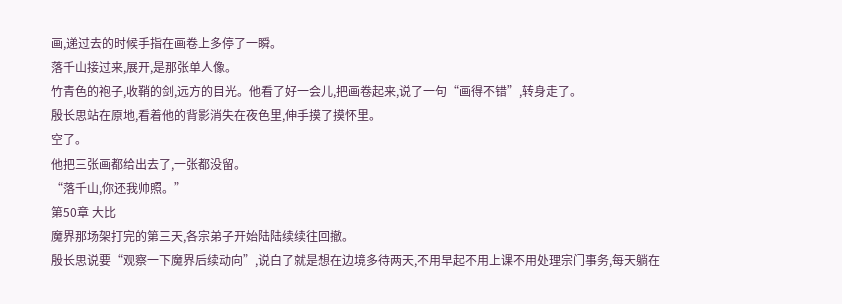画,递过去的时候手指在画卷上多停了一瞬。
落千山接过来,展开,是那张单人像。
竹青色的袍子,收鞘的剑,远方的目光。他看了好一会儿,把画卷起来,说了一句“画得不错”,转身走了。
殷长思站在原地,看着他的背影消失在夜色里,伸手摸了摸怀里。
空了。
他把三张画都给出去了,一张都没留。
“落千山,你还我帅照。”
第50章 大比
魔界那场架打完的第三天,各宗弟子开始陆陆续续往回撤。
殷长思说要“观察一下魔界后续动向”,说白了就是想在边境多待两天,不用早起不用上课不用处理宗门事务,每天躺在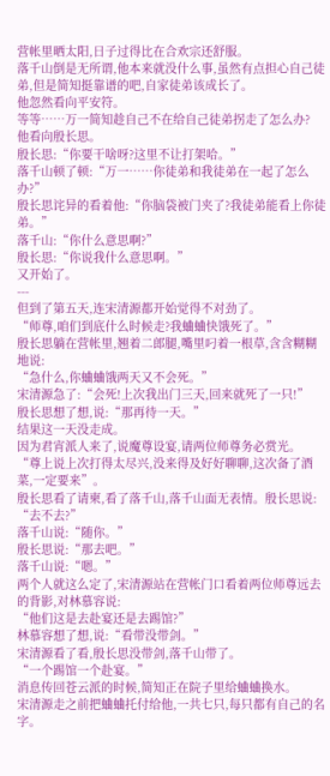营帐里晒太阳,日子过得比在合欢宗还舒服。
落千山倒是无所谓,他本来就没什么事,虽然有点担心自己徒弟,但是简知挺靠谱的吧,自家徒弟该成长了。
他忽然看向平安符。
等等……万一简知趁自己不在给自己徒弟拐走了怎么办?
他看向殷长思。
殷长思:“你要干啥呀?这里不让打架哈。”
落千山顿了顿:“万一……你徒弟和我徒弟在一起了怎么办?”
殷长思诧异的看着他:“你脑袋被门夹了?我徒弟能看上你徒弟。”
落千山:“你什么意思啊?”
殷长思:“你说我什么意思啊。”
又开始了。
---
但到了第五天,连宋清源都开始觉得不对劲了。
“师尊,咱们到底什么时候走?我蛐蛐快饿死了。”
殷长思躺在营帐里,翘着二郎腿,嘴里叼着一根草,含含糊糊地说:
“急什么,你蛐蛐饿两天又不会死。”
宋清源急了:“会死!上次我出门三天,回来就死了一只!”
殷长思想了想,说:“那再待一天。”
结果这一天没走成。
因为君宵派人来了,说魔尊设宴,请两位师尊务必赏光。
“尊上说上次打得太尽兴,没来得及好好聊聊,这次备了酒菜,一定要来”。
殷长思看了请柬,看了落千山,落千山面无表情。殷长思说:
“去不去?”
落千山说:“随你。”
殷长思说:“那去吧。”
落千山说:“嗯。”
两个人就这么定了,宋清源站在营帐门口看着两位师尊远去的背影,对林慕容说:
“他们这是去赴宴还是去踢馆?”
林慕容想了想,说:“看带没带剑。”
宋清源看了看,殷长思没带剑,落千山带了。
“一个踢馆一个赴宴。”
消息传回苍云派的时候,简知正在院子里给蛐蛐换水。
宋清源走之前把蛐蛐托付给他,一共七只,每只都有自己的名字。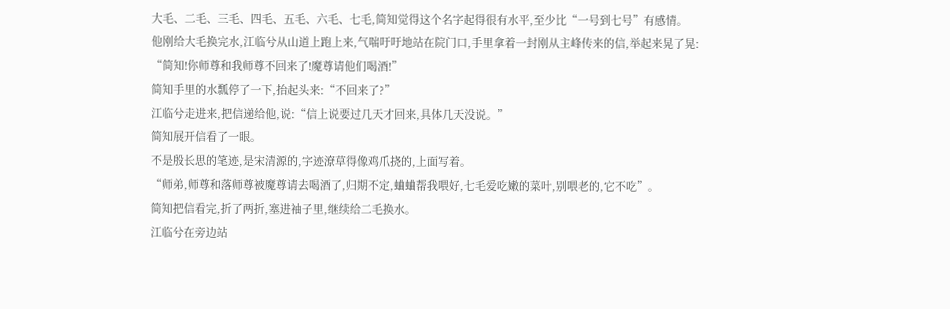大毛、二毛、三毛、四毛、五毛、六毛、七毛,简知觉得这个名字起得很有水平,至少比“一号到七号”有感情。
他刚给大毛换完水,江临兮从山道上跑上来,气喘吁吁地站在院门口,手里拿着一封刚从主峰传来的信,举起来晃了晃:
“简知!你师尊和我师尊不回来了!魔尊请他们喝酒!”
简知手里的水瓢停了一下,抬起头来:“不回来了?”
江临兮走进来,把信递给他,说:“信上说要过几天才回来,具体几天没说。”
简知展开信看了一眼。
不是殷长思的笔迹,是宋清源的,字迹潦草得像鸡爪挠的,上面写着。
“师弟,师尊和落师尊被魔尊请去喝酒了,归期不定,蛐蛐帮我喂好,七毛爱吃嫩的菜叶,别喂老的,它不吃”。
简知把信看完,折了两折,塞进袖子里,继续给二毛换水。
江临兮在旁边站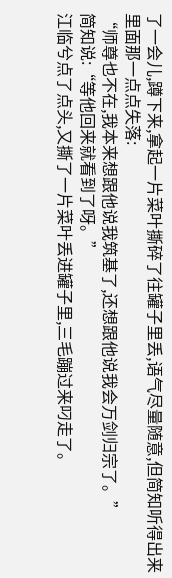了一会儿,蹲下来,拿起一片菜叶撕碎了往罐子里丢,语气尽量随意,但简知听得出来里面那一点点失落:
“师尊也不在,我本来想跟他说我筑基了,还想跟他说我会万剑归宗了。”
简知说:“等他回来就看到了呀。”
江临兮点了点头,又撕了一片菜叶丢进罐子里,三毛蹦过来叼走了。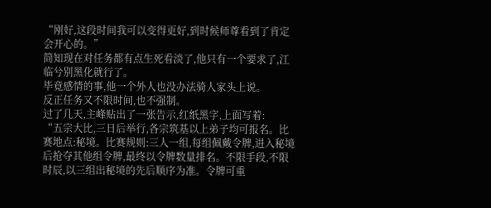“刚好,这段时间我可以变得更好,到时候师尊看到了肯定会开心的。”
简知现在对任务都有点生死看淡了,他只有一个要求了,江临兮别黑化就行了。
毕竟感情的事,他一个外人也没办法骑人家头上说。
反正任务又不限时间,也不强制。
过了几天,主峰贴出了一张告示,红纸黑字,上面写着:
“五宗大比,三日后举行,各宗筑基以上弟子均可报名。比赛地点:秘境。比赛规则:三人一组,每组佩戴令牌,进入秘境后抢夺其他组令牌,最终以令牌数量排名。不限手段,不限时辰,以三组出秘境的先后顺序为准。令牌可重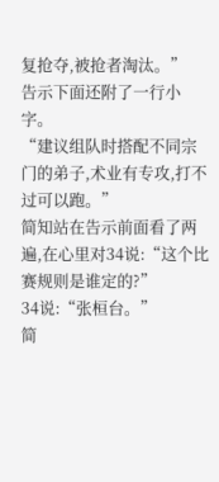复抢夺,被抢者淘汰。”
告示下面还附了一行小字。
“建议组队时搭配不同宗门的弟子,术业有专攻,打不过可以跑。”
简知站在告示前面看了两遍,在心里对34说:“这个比赛规则是谁定的?”
34说:“张桓台。”
简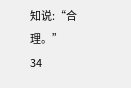知说:“合理。”
34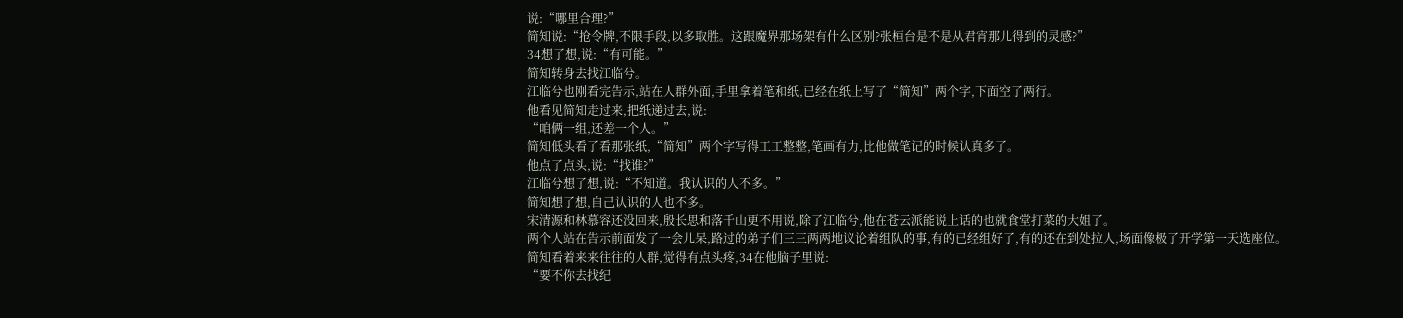说:“哪里合理?”
简知说:“抢令牌,不限手段,以多取胜。这跟魔界那场架有什么区别?张桓台是不是从君宵那儿得到的灵感?”
34想了想,说:“有可能。”
简知转身去找江临兮。
江临兮也刚看完告示,站在人群外面,手里拿着笔和纸,已经在纸上写了“简知”两个字,下面空了两行。
他看见简知走过来,把纸递过去,说:
“咱俩一组,还差一个人。”
简知低头看了看那张纸,“简知”两个字写得工工整整,笔画有力,比他做笔记的时候认真多了。
他点了点头,说:“找谁?”
江临兮想了想,说:“不知道。我认识的人不多。”
简知想了想,自己认识的人也不多。
宋清源和林慕容还没回来,殷长思和落千山更不用说,除了江临兮,他在苍云派能说上话的也就食堂打菜的大姐了。
两个人站在告示前面发了一会儿呆,路过的弟子们三三两两地议论着组队的事,有的已经组好了,有的还在到处拉人,场面像极了开学第一天选座位。
简知看着来来往往的人群,觉得有点头疼,34在他脑子里说:
“要不你去找纪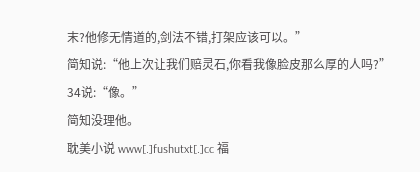末?他修无情道的,剑法不错,打架应该可以。”
简知说:“他上次让我们赔灵石,你看我像脸皮那么厚的人吗?”
34说:“像。”
简知没理他。
耽美小说 www[.]fushutxt[.]cc 福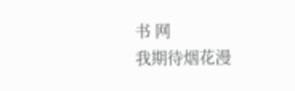书 网
我期待烟花漫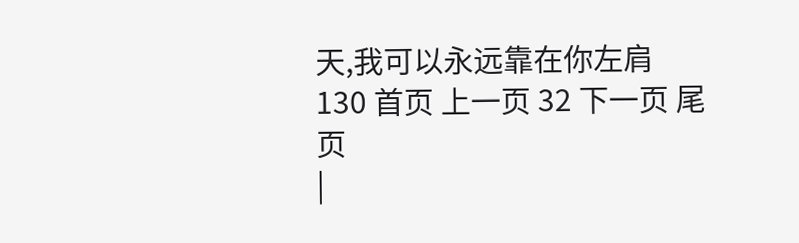天,我可以永远靠在你左肩
130 首页 上一页 32 下一页 尾页
|